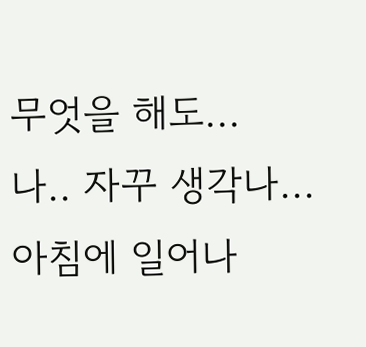무엇을 해도...
나.. 자꾸 생각나...
아침에 일어나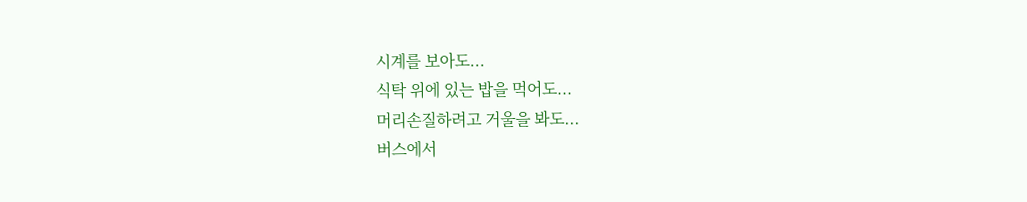시계를 보아도...
식탁 위에 있는 밥을 먹어도...
머리손질하려고 거울을 봐도...
버스에서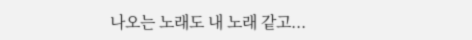나오는 노래도 내 노래 같고...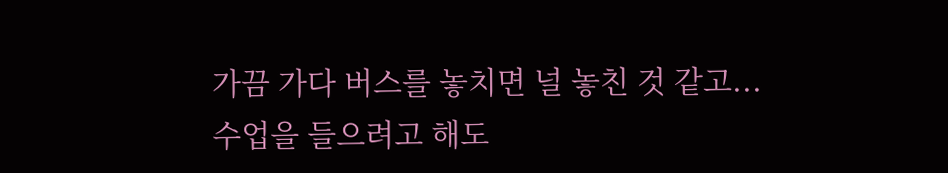가끔 가다 버스를 놓치면 널 놓친 것 같고...
수업을 들으려고 해도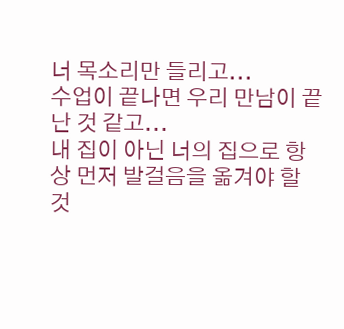너 목소리만 들리고...
수업이 끝나면 우리 만남이 끝난 것 같고...
내 집이 아닌 너의 집으로 항상 먼저 발걸음을 옮겨야 할 것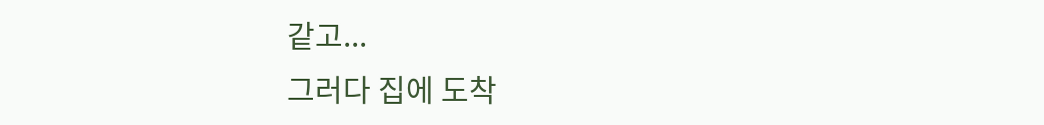같고...
그러다 집에 도착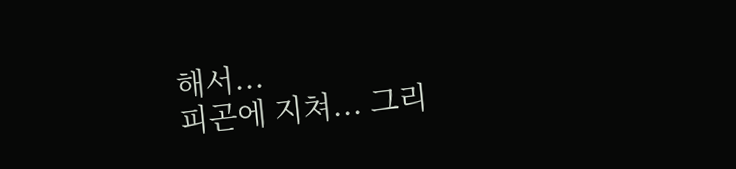해서...
피곤에 지쳐... 그리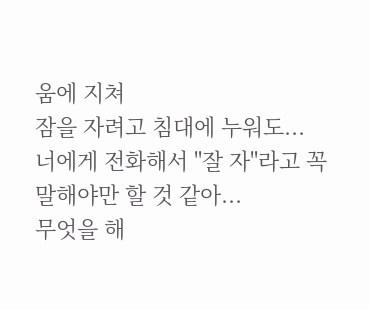움에 지쳐
잠을 자려고 침대에 누워도...
너에게 전화해서 "잘 자"라고 꼭 말해야만 할 것 같아...
무엇을 해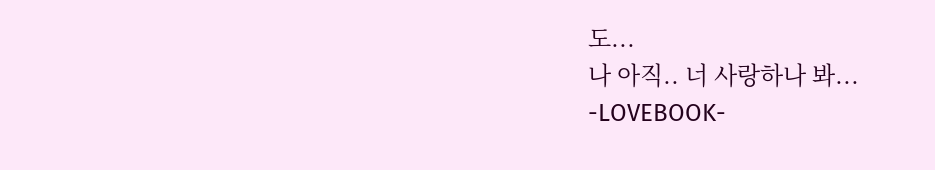도...
나 아직.. 너 사랑하나 봐...
-LOVEBOOK-